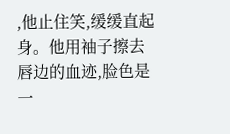,他止住笑,缓缓直起身。他用袖子擦去唇边的血迹,脸色是一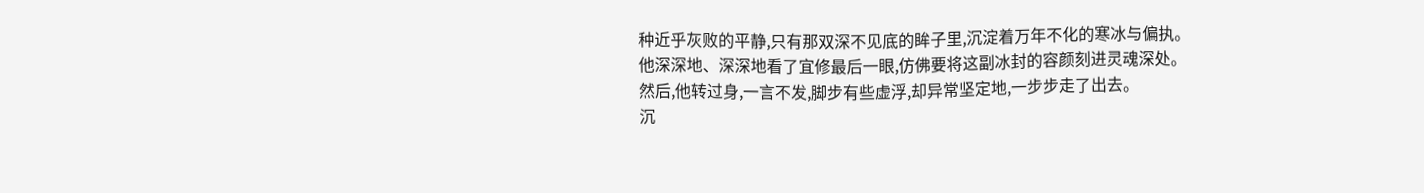种近乎灰败的平静,只有那双深不见底的眸子里,沉淀着万年不化的寒冰与偏执。
他深深地、深深地看了宜修最后一眼,仿佛要将这副冰封的容颜刻进灵魂深处。
然后,他转过身,一言不发,脚步有些虚浮,却异常坚定地,一步步走了出去。
沉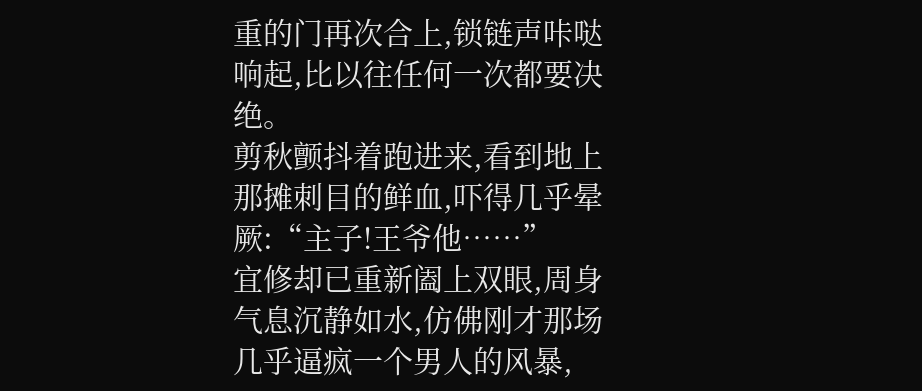重的门再次合上,锁链声咔哒响起,比以往任何一次都要决绝。
剪秋颤抖着跑进来,看到地上那摊刺目的鲜血,吓得几乎晕厥:“主子!王爷他……”
宜修却已重新阖上双眼,周身气息沉静如水,仿佛刚才那场几乎逼疯一个男人的风暴,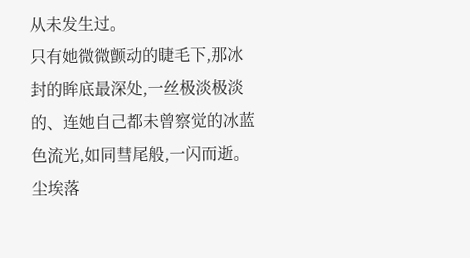从未发生过。
只有她微微颤动的睫毛下,那冰封的眸底最深处,一丝极淡极淡的、连她自己都未曾察觉的冰蓝色流光,如同彗尾般,一闪而逝。
尘埃落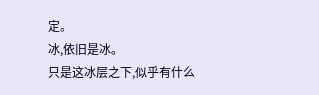定。
冰,依旧是冰。
只是这冰层之下,似乎有什么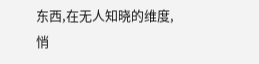东西,在无人知晓的维度,悄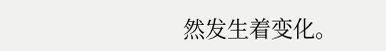然发生着变化。